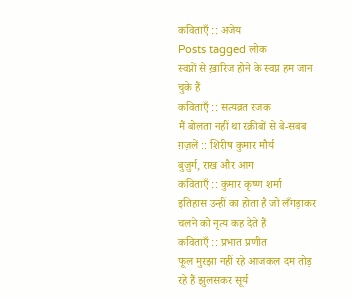कविताएँ :: अजेय
Posts tagged लोक
स्वप्नों से ख़ारिज होने के स्वप्न हम जान चुके हैं
कविताएँ :: सत्यव्रत रजक
मैं बोलता नहीं था रक़ीबों से बे-सबब
ग़ज़लें :: शिरीष कुमार मौर्य
बुज़ुर्ग, राख और आग
कविताएँ :: कुमार कृष्ण शर्मा
इतिहास उन्हीं का होता है जो लँगड़ाकर चलने को नृत्य कह देते हैं
कविताएँ :: प्रभात प्रणीत
फूल मुरझा नहीं रहे आजकल दम तोड़ रहे हैं झुलसकर सूर्य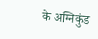के अग्निकुंड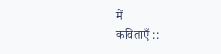में
कविताएँ ::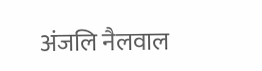अंजलि नैलवाल